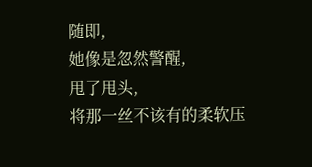随即,
她像是忽然警醒,
甩了甩头,
将那一丝不该有的柔软压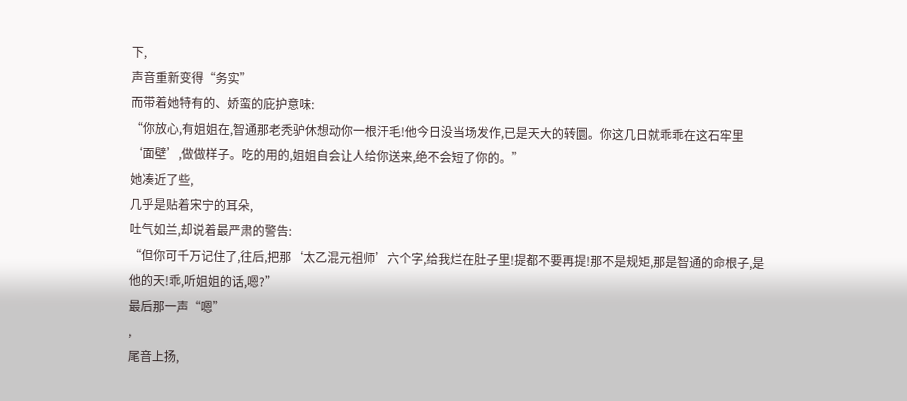下,
声音重新变得“务实”
而带着她特有的、娇蛮的庇护意味:
“你放心,有姐姐在,智通那老秃驴休想动你一根汗毛!他今日没当场发作,已是天大的转圜。你这几日就乖乖在这石牢里‘面壁’,做做样子。吃的用的,姐姐自会让人给你送来,绝不会短了你的。”
她凑近了些,
几乎是贴着宋宁的耳朵,
吐气如兰,却说着最严肃的警告:
“但你可千万记住了,往后,把那‘太乙混元祖师’六个字,给我烂在肚子里!提都不要再提!那不是规矩,那是智通的命根子,是他的天!乖,听姐姐的话,嗯?”
最后那一声“嗯”
,
尾音上扬,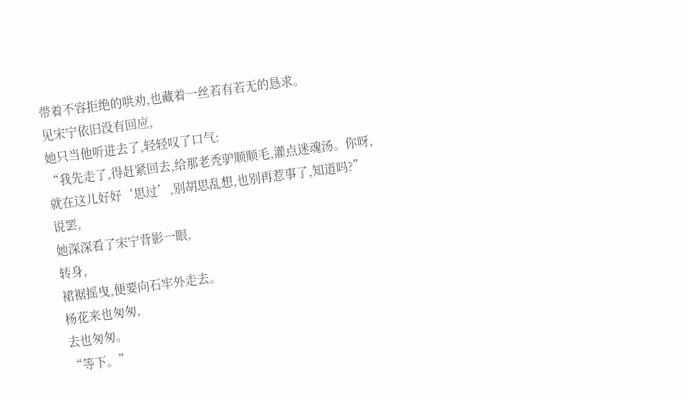带着不容拒绝的哄劝,也藏着一丝若有若无的恳求。
见宋宁依旧没有回应,
她只当他听进去了,轻轻叹了口气:
“我先走了,得赶紧回去,给那老秃驴顺顺毛,灌点迷魂汤。你呀,就在这儿好好‘思过’,别胡思乱想,也别再惹事了,知道吗?”
说罢,
她深深看了宋宁背影一眼,
转身,
裙裾摇曳,便要向石牢外走去。
杨花来也匆匆,
去也匆匆。
“等下。”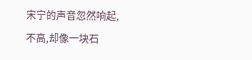宋宁的声音忽然响起,
不高,却像一块石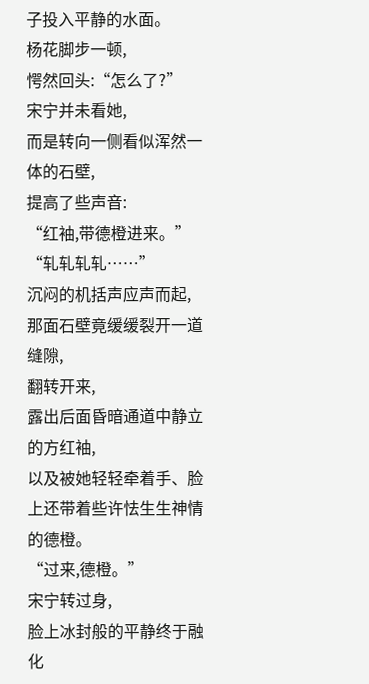子投入平静的水面。
杨花脚步一顿,
愕然回头:“怎么了?”
宋宁并未看她,
而是转向一侧看似浑然一体的石壁,
提高了些声音:
“红袖,带德橙进来。”
“轧轧轧轧……”
沉闷的机括声应声而起,
那面石壁竟缓缓裂开一道缝隙,
翻转开来,
露出后面昏暗通道中静立的方红袖,
以及被她轻轻牵着手、脸上还带着些许怯生生神情的德橙。
“过来,德橙。”
宋宁转过身,
脸上冰封般的平静终于融化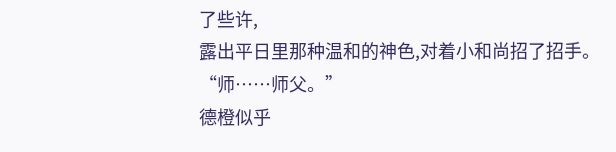了些许,
露出平日里那种温和的神色,对着小和尚招了招手。
“师……师父。”
德橙似乎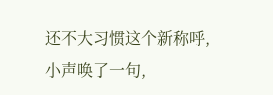还不大习惯这个新称呼,
小声唤了一句,